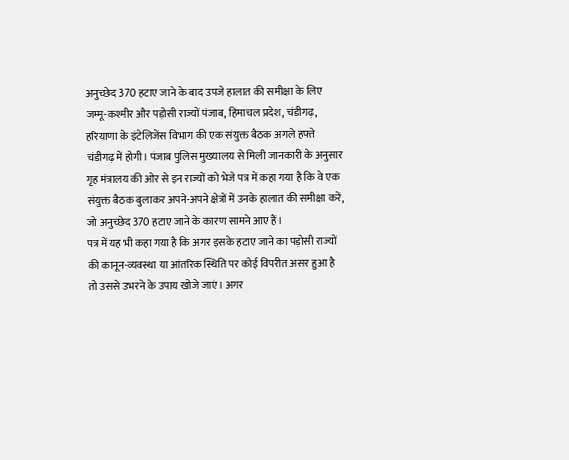अनुच्छेद 370 हटाए जाने के बाद उपजे हालात की समीक्षा के लिए जम्मू-कश्मीर और पड़ोसी राज्यों पंजाब, हिमाचल प्रदेश, चंडीगढ़, हरियाणा के इंटेलिजेंस विभाग की एक संयुक्त बैठक अगले हफ्ते चंडीगढ़ में होगी। पंजाब पुलिस मुख्यालय से मिली जानकारी के अनुसार गृह मंत्रालय की ओर से इन राज्यों को भेजे पत्र में कहा गया है कि वे एक संयुक्त बैठक बुलाकर अपने-अपने क्षेत्रों में उनके हालात की समीक्षा करें, जो अनुच्छेद 370 हटाए जाने के कारण सामने आए हैं।
पत्र में यह भी कहा गया है कि अगर इसके हटाए जाने का पड़ोसी राज्यों की कानून-व्यवस्था या आंतरिक स्थिति पर कोई विपरीत असर हुआ है तो उससे उभरने के उपाय खोजे जाएं। अगर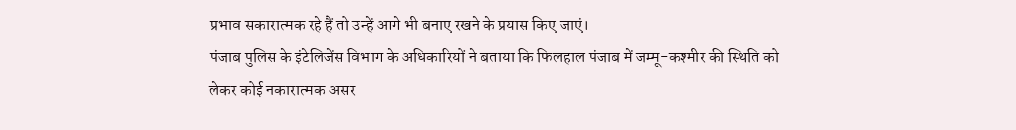प्रभाव सकारात्मक रहे हैं तो उन्हें आगे भी बनाए रखने के प्रयास किए जाएं।
पंजाब पुलिस के इंटेलिजेंस विभाग के अधिकारियों ने बताया कि फिलहाल पंजाब में जम्मू-कश्मीर की स्थिति को लेकर कोई नकारात्मक असर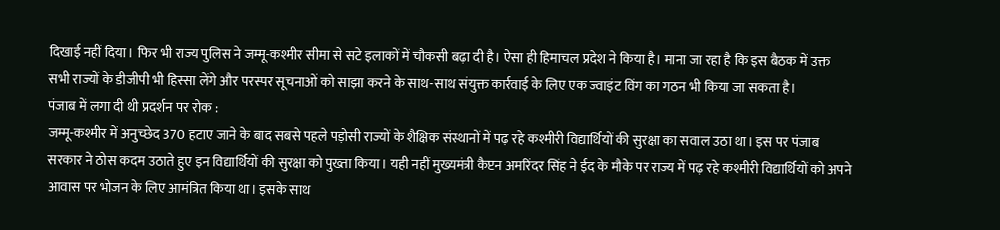दिखाई नहीं दिया। फिर भी राज्य पुलिस ने जम्मू-कश्मीर सीमा से सटे इलाकों में चौकसी बढ़ा दी है। ऐसा ही हिमाचल प्रदेश ने किया है। माना जा रहा है कि इस बैठक में उक्त सभी राज्यों के डीजीपी भी हिस्सा लेंगे और परस्पर सूचनाओं को साझा करने के साथ-साथ संयुक्त कार्रवाई के लिए एक ज्वाइंट विंग का गठन भी किया जा सकता है।
पंजाब में लगा दी थी प्रदर्शन पर रोक :
जम्मू-कश्मीर में अनुच्छेद 370 हटाए जाने के बाद सबसे पहले पड़ोसी राज्यों के शैक्षिक संस्थानों में पढ़ रहे कश्मीरी विद्यार्थियों की सुरक्षा का सवाल उठा था। इस पर पंजाब सरकार ने ठोस कदम उठाते हुए इन विद्यार्थियों की सुरक्षा को पुख्ता किया। यही नहीं मुख्यमंत्री कैप्टन अमरिंदर सिंह ने ईद के मौके पर राज्य में पढ़ रहे कश्मीरी विद्यार्थियों को अपने आवास पर भोजन के लिए आमंत्रित किया था। इसके साथ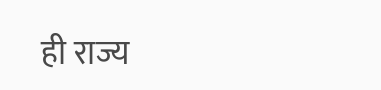ही राज्य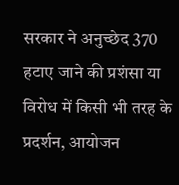सरकार ने अनुच्छेद 370 हटाए जाने की प्रशंसा या विरोध में किसी भी तरह के प्रदर्शन, आयोजन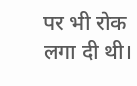पर भी रोक लगा दी थी।